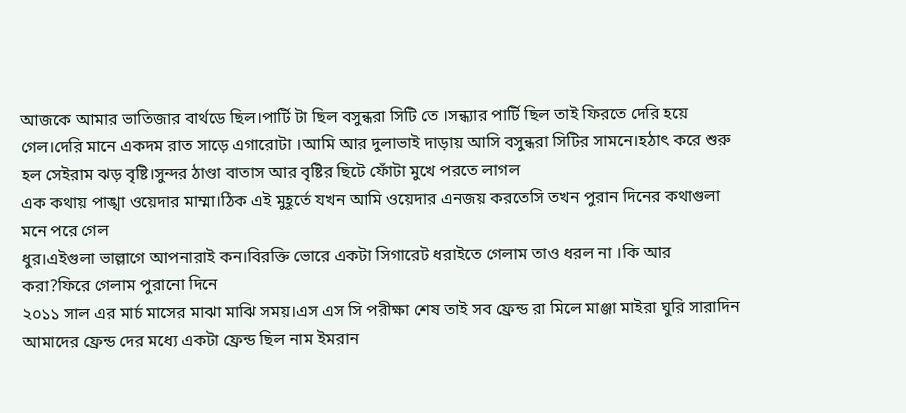আজকে আমার ভাতিজার বার্থডে ছিল।পার্টি টা ছিল বসুন্ধরা সিটি তে ।সন্ধ্যার পার্টি ছিল তাই ফিরতে দেরি হয়ে গেল।দেরি মানে একদম রাত সাড়ে এগারোটা ।আমি আর দুলাভাই দাড়ায় আসি বসুন্ধরা সিটির সামনে।হঠাৎ করে শুরু হল সেইরাম ঝড় বৃষ্টি।সুন্দর ঠাণ্ডা বাতাস আর বৃষ্টির ছিটে ফোঁটা মুখে পরতে লাগল
এক কথায় পাঙ্খা ওয়েদার মাম্মা।ঠিক এই মুহূর্তে যখন আমি ওয়েদার এনজয় করতেসি তখন পুরান দিনের কথাগুলা মনে পরে গেল
ধুর।এইগুলা ভাল্লাগে আপনারাই কন।বিরক্তি ভোরে একটা সিগারেট ধরাইতে গেলাম তাও ধরল না ।কি আর করা?ফিরে গেলাম পুরানো দিনে
২০১১ সাল এর মার্চ মাসের মাঝা মাঝি সময়।এস এস সি পরীক্ষা শেষ তাই সব ফ্রেন্ড রা মিলে মাঞ্জা মাইরা ঘুরি সারাদিন
আমাদের ফ্রেন্ড দের মধ্যে একটা ফ্রেন্ড ছিল নাম ইমরান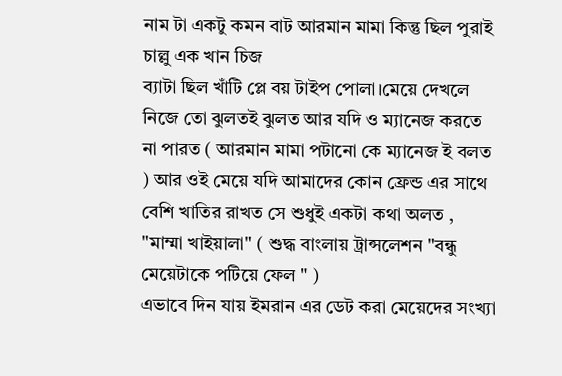নাম টা একটু কমন বাট আরমান মামা কিন্তু ছিল পুরাই চাল্লু এক খান চিজ
ব্যাটা ছিল খাঁটি প্লে বয় টাইপ পোলা।মেয়ে দেখলে নিজে তো ঝুলতই ঝুলত আর যদি ও ম্যানেজ করতে না পারত ( আরমান মামা পটানো কে ম্যানেজ ই বলত ) আর ওই মেয়ে যদি আমাদের কোন ফ্রেন্ড এর সাথে বেশি খাতির রাখত সে শুধুই একটা কথা অলত , "মাম্মা খাইয়ালা" ( শুদ্ধ বাংলায় ট্রান্সলেশন "বন্ধু মেয়েটাকে পটিয়ে ফেল " )
এভাবে দিন যায় ইমরান এর ডেট করা মেয়েদের সংখ্যা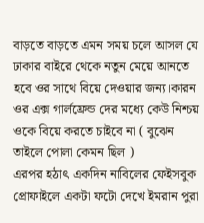বাড়তে বাড়তে এমন সময় চলে আসল যে ঢাকার বাইরে থেকে নতুন মেয়ে আনতে হবে ওর সাথে বিয়ে দেওয়ার জন্য।কারন ওর এক্স গার্লফ্রেন্ড দের মধ্যে কেউ নিশ্চয় ওকে বিয়ে করতে চাইবে না ( বুঝেন তাইলে পোলা কেমন ছিল )
এরপর হঠাৎ একদিন নাবিলের ফেইসবুক প্রোফাইলে একটা ফটো দেখে ইমরান পুরা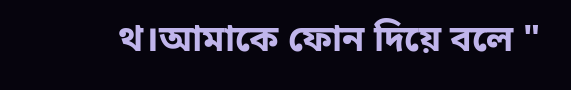থ।আমাকে ফোন দিয়ে বলে "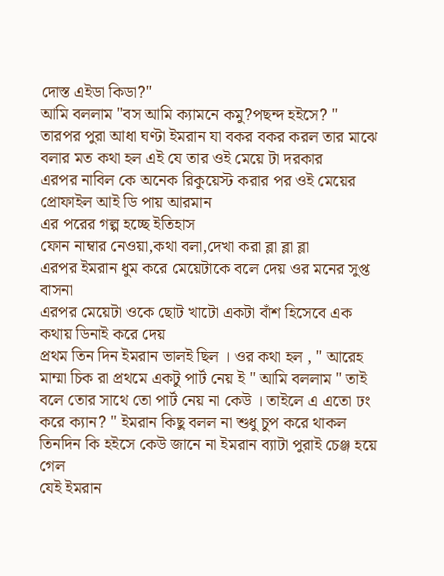দোস্ত এইডা কিডা?"
আমি বললাম "বস আমি ক্যামনে কমু?পছন্দ হইসে? "
তারপর পুরা আধা ঘণ্টা ইমরান যা বকর বকর করল তার মাঝে বলার মত কথা হল এই যে তার ওই মেয়ে টা দরকার
এরপর নাবিল কে অনেক রিকুয়েস্ট করার পর ওই মেয়ের প্রোফাইল আই ডি পায় আরমান
এর পরের গল্প হচ্ছে ইতিহাস
ফোন নাম্বার নেওয়া,কথা বলা,দেখা করা ব্লা ব্লা ব্লা
এরপর ইমরান ধুম করে মেয়েটাকে বলে দেয় ওর মনের সুপ্ত বাসনা
এরপর মেয়েটা ওকে ছোট খাটো একটা বাঁশ হিসেবে এক কথায় ডিনাই করে দেয়
প্রথম তিন দিন ইমরান ভালই ছিল । ওর কথা হল , " আরেহ মাম্মা চিক রা প্রথমে একটু পার্ট নেয় ই " আমি বললাম " তাই বলে তোর সাথে তো পার্ট নেয় না কেউ । তাইলে এ এতো ঢং করে ক্যান? " ইমরান কিছু বলল না শুধু চুপ করে থাকল
তিনদিন কি হইসে কেউ জানে না ইমরান ব্যাটা পুরাই চেঞ্জ হয়ে গেল
যেই ইমরান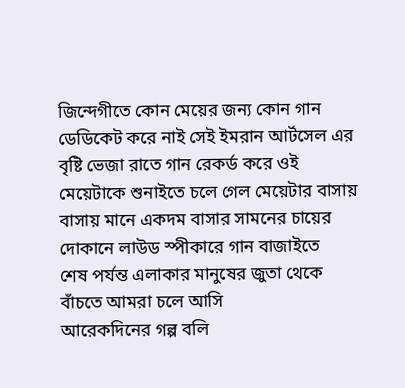জিন্দেগীতে কোন মেয়ের জন্য কোন গান ডেডিকেট করে নাই সেই ইমরান আর্টসেল এর বৃষ্টি ভেজা রাতে গান রেকর্ড করে ওই মেয়েটাকে শুনাইতে চলে গেল মেয়েটার বাসায়
বাসায় মানে একদম বাসার সামনের চায়ের দোকানে লাউড স্পীকারে গান বাজাইতে
শেষ পর্যন্ত এলাকার মানুষের জুতা থেকে বাঁচতে আমরা চলে আসি
আরেকদিনের গল্প বলি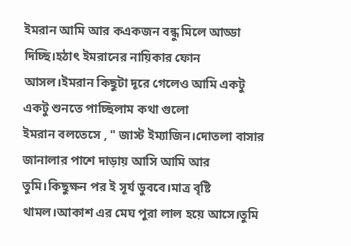ইমরান আমি আর কএকজন বন্ধু মিলে আড্ডা দিচ্ছি।হঠাৎ ইমরানের নায়িকার ফোন আসল।ইমরান কিছুটা দূরে গেলেও আমি একটু একটু শুনতে পাচ্ছিলাম কথা গুলো
ইমরান বলতেসে , " জাস্ট ইম্যাজিন।দোতলা বাসার জানালার পাশে দাড়ায় আসি আমি আর তুমি।কিছুক্ষন পর ই সূর্য ডুববে।মাত্র বৃষ্টি থামল।আকাশ এর মেঘ পুরা লাল হয়ে আসে।তুমি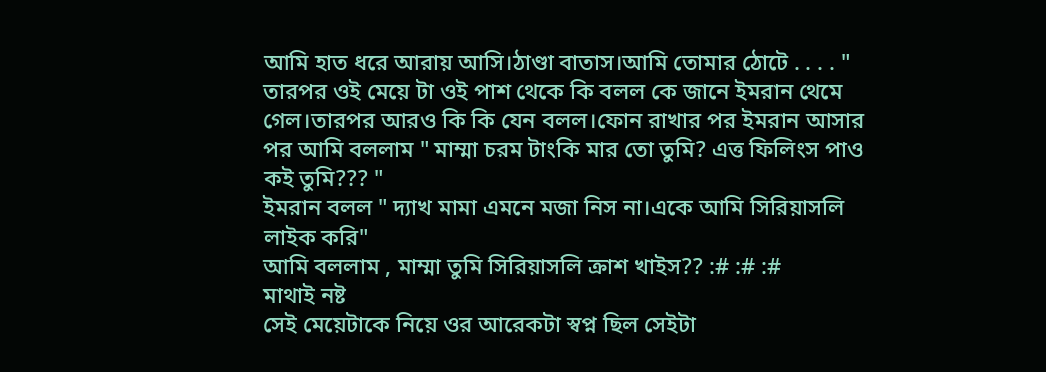আমি হাত ধরে আরায় আসি।ঠাণ্ডা বাতাস।আমি তোমার ঠোটে . . . . "
তারপর ওই মেয়ে টা ওই পাশ থেকে কি বলল কে জানে ইমরান থেমে গেল।তারপর আরও কি কি যেন বলল।ফোন রাখার পর ইমরান আসার পর আমি বললাম " মাম্মা চরম টাংকি মার তো তুমি? এত্ত ফিলিংস পাও কই তুমি??? "
ইমরান বলল " দ্যাখ মামা এমনে মজা নিস না।একে আমি সিরিয়াসলি লাইক করি"
আমি বললাম , মাম্মা তুমি সিরিয়াসলি ক্রাশ খাইস?? :# :# :#
মাথাই নষ্ট
সেই মেয়েটাকে নিয়ে ওর আরেকটা স্বপ্ন ছিল সেইটা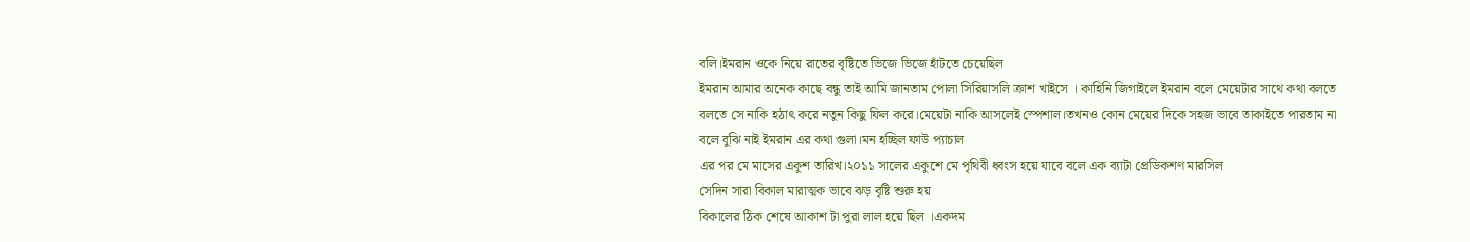বলি।ইমরান ওকে নিয়ে রাতের বৃষ্টিতে ভিজে ভিজে হাঁটতে চেয়েছিল
ইমরান আমার অনেক কাছে বন্ধু তাই আমি জানতাম পোলা সিরিয়াসলি ক্রাশ খাইসে । কাহিনি জিগাইলে ইমরান বলে মেয়েটার সাথে কথা বলতে বলতে সে নাকি হঠাৎ করে নতুন কিছু ফিল করে।মেয়েটা নাকি আসলেই স্পেশাল।তখনও কোন মেয়ের দিকে সহজ ভাবে তাকাইতে পারতাম না বলে বুঝি নাই ইমরান এর কথা গুলা।মন হচ্ছিল ফাউ প্যাচাল
এর পর মে মাসের একুশ তারিখ।২০১১ সালের একুশে মে পৃথিবী ধ্বংস হয়ে যাবে বলে এক ব্যাটা প্রেডিকশণ মারসিল
সেদিন সারা বিকাল মারাত্মক ভাবে ঝড় বৃষ্টি শুরু হয়
বিকালের ঠিক শেষে আকাশ টা পুরা লাল হয়ে ছিল ।একদম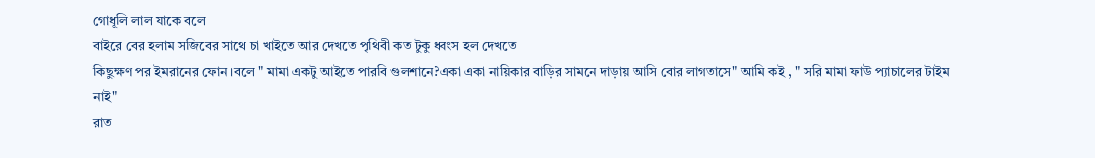গোধূলি লাল যাকে বলে
বাইরে বের হলাম সজিবের সাথে চা খাইতে আর দেখতে পৃথিবী কত টুকু ধ্বংস হল দেখতে
কিছুক্ষণ পর ইমরানের ফোন।বলে " মামা একটু আইতে পারবি গুলশানে?একা একা নায়িকার বাড়ির সামনে দাড়ায় আসি বোর লাগতাসে" আমি কই , " সরি মামা ফাউ প্যাচালের টাইম নাই"
রাত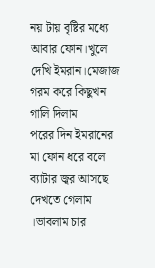নয় টায় বৃষ্টির মধ্যে আবার ফোন।খুলে দেখি ইমরান।মেজাজ গরম করে কিছুখন গালি দিলাম
পরের দিন ইমরানের মা ফোন ধরে বলে ব্যাটার জ্বর আসছে
দেখতে গেলাম ।ভাবলাম চার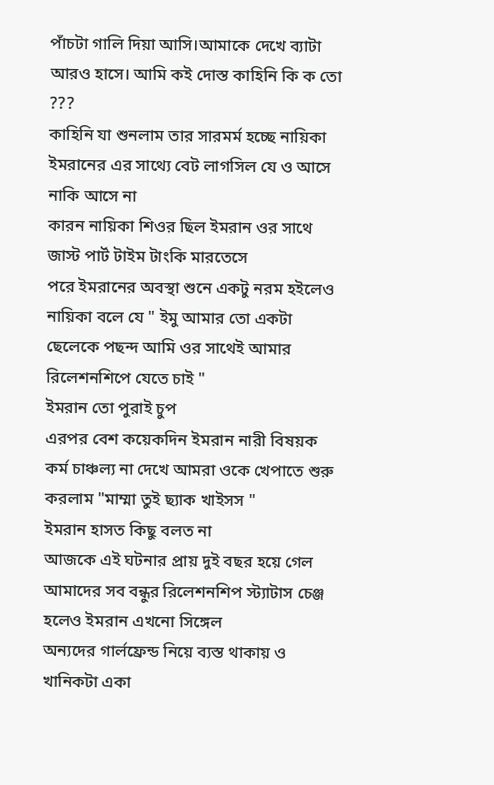পাঁচটা গালি দিয়া আসি।আমাকে দেখে ব্যাটা আরও হাসে। আমি কই দোস্ত কাহিনি কি ক তো ???
কাহিনি যা শুনলাম তার সারমর্ম হচ্ছে নায়িকা ইমরানের এর সাথ্যে বেট লাগসিল যে ও আসে নাকি আসে না
কারন নায়িকা শিওর ছিল ইমরান ওর সাথে জাস্ট পার্ট টাইম টাংকি মারতেসে
পরে ইমরানের অবস্থা শুনে একটু নরম হইলেও নায়িকা বলে যে " ইমু আমার তো একটা ছেলেকে পছন্দ আমি ওর সাথেই আমার রিলেশনশিপে যেতে চাই "
ইমরান তো পুরাই চুপ
এরপর বেশ কয়েকদিন ইমরান নারী বিষয়ক কর্ম চাঞ্চল্য না দেখে আমরা ওকে খেপাতে শুরু করলাম "মাম্মা তুই ছ্যাক খাইসস "
ইমরান হাসত কিছু বলত না
আজকে এই ঘটনার প্রায় দুই বছর হয়ে গেল
আমাদের সব বন্ধুর রিলেশনশিপ স্ট্যাটাস চেঞ্জ হলেও ইমরান এখনো সিঙ্গেল
অন্যদের গার্লফ্রেন্ড নিয়ে ব্যস্ত থাকায় ও খানিকটা একা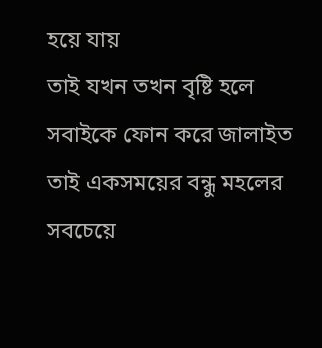হয়ে যায়
তাই যখন তখন বৃষ্টি হলে সবাইকে ফোন করে জালাইত
তাই একসময়ের বন্ধু মহলের সবচেয়ে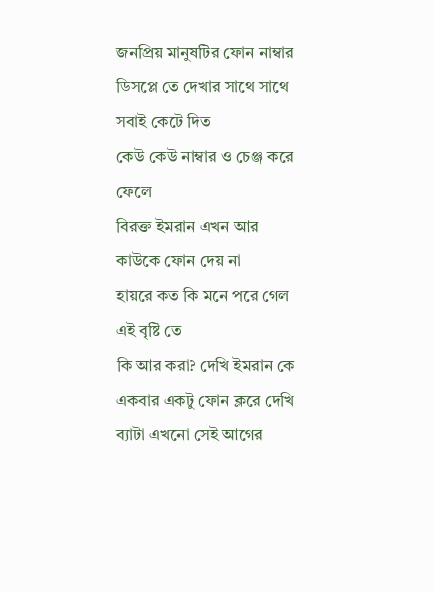জনপ্রিয় মানুষটির ফোন নাম্বার ডিসপ্লে তে দেখার সাথে সাথে সবাই কেটে দিত
কেউ কেউ নাম্বার ও চেঞ্জ করে ফেলে
বিরক্ত ইমরান এখন আর কাউকে ফোন দেয় না
হায়রে কত কি মনে পরে গেল এই বৃষ্টি তে
কি আর করা? দেখি ইমরান কে একবার একটু ফোন ক্লরে দেখি ব্যাটা এখনো সেই আগের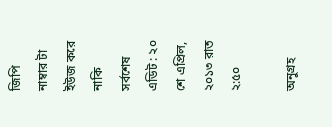জিপি নাম্বার টা ইউজ করে নাকি
সর্বশেষ এডিট : ২০ শে এপ্রিল, ২০১৩ রাত ২:৫০

অনুগ্রহ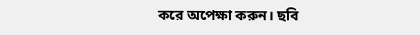করে অপেক্ষা করুন। ছবি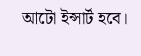আটো ইন্সার্ট হবে।